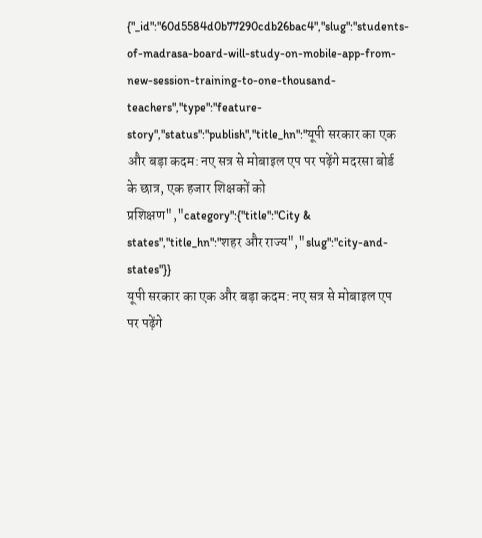{"_id":"60d5584d0b77290cdb26bac4","slug":"students-of-madrasa-board-will-study-on-mobile-app-from-new-session-training-to-one-thousand-teachers","type":"feature-story","status":"publish","title_hn":"यूपी सरकार का एक और बड़ा कदम: नए सत्र से मोबाइल एप पर पढ़ेंगे मदरसा बोर्ड के छात्र, एक हजार शिक्षकों को प्रशिक्षण","category":{"title":"City & states","title_hn":"शहर और राज्य","slug":"city-and-states"}}
यूपी सरकार का एक और बड़ा कदम: नए सत्र से मोबाइल एप पर पढ़ेंगे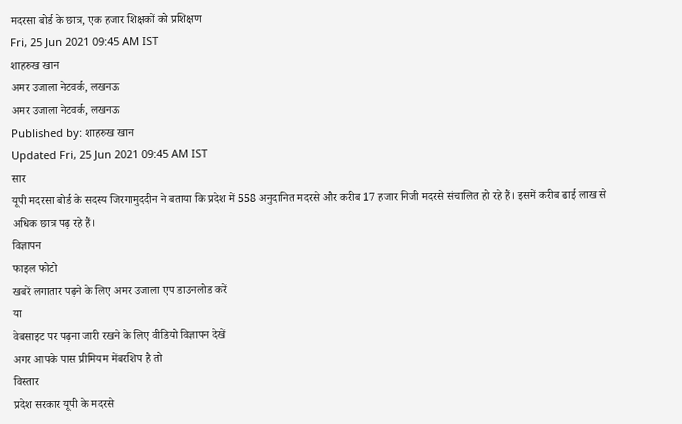मदरसा बोर्ड के छात्र, एक हजार शिक्षकों को प्रशिक्षण
Fri, 25 Jun 2021 09:45 AM IST
शाहरुख खान
अमर उजाला नेटवर्क, लखनऊ
अमर उजाला नेटवर्क, लखनऊ
Published by: शाहरुख खान
Updated Fri, 25 Jun 2021 09:45 AM IST
सार
यूपी मदरसा बोर्ड के सदस्य जिरगामुददीन ने बताया कि प्रदेश में 558 अनुदानित मदरसे और करीब 17 हजार निजी मदरसे संचालित हो रहे हैं। इसमें करीब ढाई लाख से अधिक छात्र पढ़ रहे हैं।
विज्ञापन
फाइल फोटो
खबरें लगातार पढ़ने के लिए अमर उजाला एप डाउनलोड करें
या
वेबसाइट पर पढ़ना जारी रखने के लिए वीडियो विज्ञापन देखें
अगर आपके पास प्रीमियम मेंबरशिप है तो
विस्तार
प्रदेश सरकार यूपी के मदरसे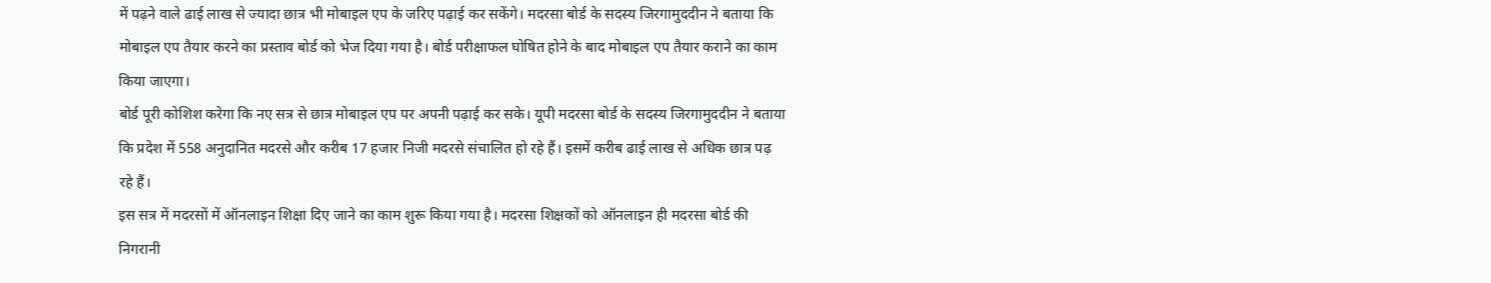में पढ़ने वाले ढाई लाख से ज्यादा छात्र भी मोबाइल एप के जरिए पढ़ाई कर सकेंगे। मदरसा बोर्ड के सदस्य जिरगामुददीन ने बताया कि मोबाइल एप तैयार करने का प्रस्ताव बोर्ड को भेज दिया गया है। बोर्ड परीक्षाफल घोषित होने के बाद मोबाइल एप तैयार कराने का काम किया जाएगा।
बोर्ड पूरी कोशिश करेगा कि नए सत्र से छात्र मोबाइल एप पर अपनी पढ़ाई कर सके। यूपी मदरसा बोर्ड के सदस्य जिरगामुददीन ने बताया कि प्रदेश में 558 अनुदानित मदरसे और करीब 17 हजार निजी मदरसे संचालित हो रहे हैं। इसमें करीब ढाई लाख से अधिक छात्र पढ़ रहे हैं।
इस सत्र में मदरसों में ऑनलाइन शिक्षा दिए जाने का काम शुरू किया गया है। मदरसा शिक्षकों को ऑनलाइन ही मदरसा बोर्ड की निगरानी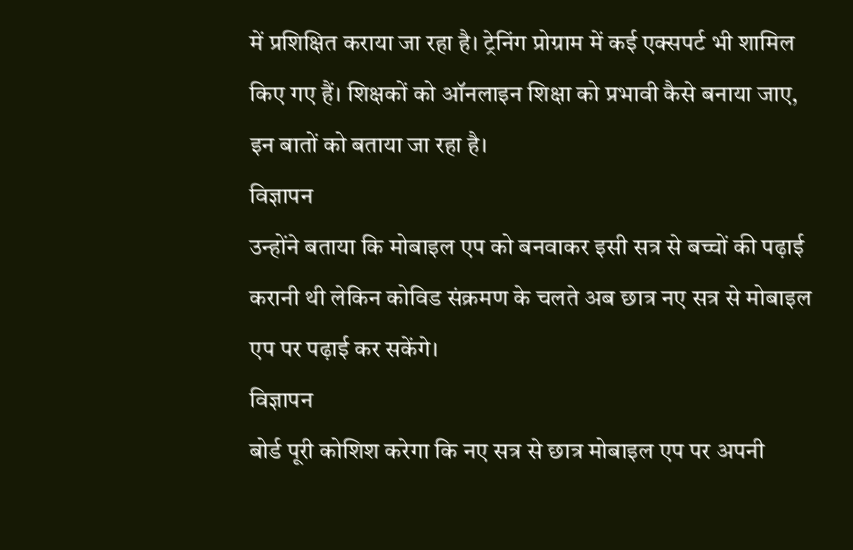में प्रशिक्षित कराया जा रहा है। ट्रेनिंग प्रोग्राम में कई एक्सपर्ट भी शामिल किए गए हैं। शिक्षकों को ऑनलाइन शिक्षा को प्रभावी कैसे बनाया जाए, इन बातों को बताया जा रहा है।
विज्ञापन
उन्होंने बताया कि मोबाइल एप को बनवाकर इसी सत्र से बच्चों की पढ़ाई करानी थी लेकिन कोविड संक्रमण के चलते अब छात्र नए सत्र से मोबाइल एप पर पढ़ाई कर सकेंगे।
विज्ञापन
बोर्ड पूरी कोशिश करेगा कि नए सत्र से छात्र मोबाइल एप पर अपनी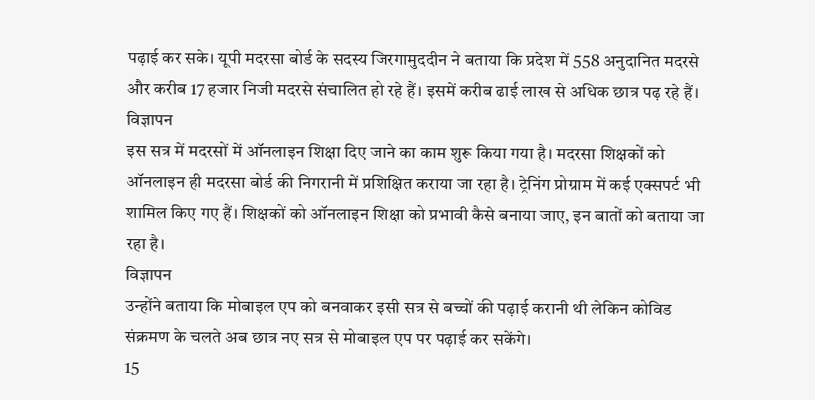पढ़ाई कर सके। यूपी मदरसा बोर्ड के सदस्य जिरगामुददीन ने बताया कि प्रदेश में 558 अनुदानित मदरसे और करीब 17 हजार निजी मदरसे संचालित हो रहे हैं। इसमें करीब ढाई लाख से अधिक छात्र पढ़ रहे हैं।
विज्ञापन
इस सत्र में मदरसों में ऑनलाइन शिक्षा दिए जाने का काम शुरू किया गया है। मदरसा शिक्षकों को ऑनलाइन ही मदरसा बोर्ड की निगरानी में प्रशिक्षित कराया जा रहा है। ट्रेनिंग प्रोग्राम में कई एक्सपर्ट भी शामिल किए गए हैं। शिक्षकों को ऑनलाइन शिक्षा को प्रभावी कैसे बनाया जाए, इन बातों को बताया जा रहा है।
विज्ञापन
उन्होंने बताया कि मोबाइल एप को बनवाकर इसी सत्र से बच्चों की पढ़ाई करानी थी लेकिन कोविड संक्रमण के चलते अब छात्र नए सत्र से मोबाइल एप पर पढ़ाई कर सकेंगे।
15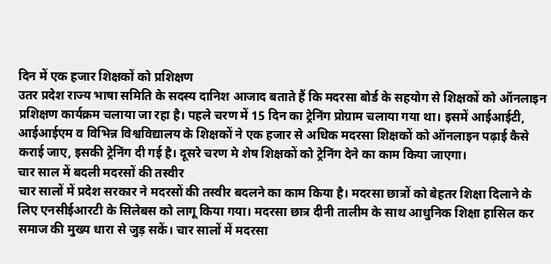दिन में एक हजार शिक्षकों को प्रशिक्षण
उतर प्रदेश राज्य भाषा समिति के सदस्य दानिश आजाद बताते हैं कि मदरसा बोर्ड के सहयोग से शिक्षकों को ऑनलाइन प्रशिक्षण कार्यक्रम चलाया जा रहा है। पहले चरण में 15 दिन का ट्रेनिंग प्रोग्राम चलाया गया था। इसमें आईआईटी, आईआईएम व विभिन्न विश्वविद्यालय के शिक्षकों ने एक हजार से अधिक मदरसा शिक्षकों को ऑनलाइन पढ़ाई कैसे कराई जाए, इसकी ट्रेनिंग दी गई है। दूसरे चरण मे शेष शिक्षकों को ट्रेनिंग देने का काम किया जाएगा।
चार साल में बदली मदरसों की तस्वीर
चार सालों में प्रदेश सरकार ने मदरसों की तस्वीर बदलने का काम किया है। मदरसा छात्रों को बेहतर शिक्षा दिलाने के लिए एनसीईआरटी के सिलेबस को लागू किया गया। मदरसा छात्र दीनी तालीम के साथ आधुनिक शिक्षा हासिल कर समाज की मुख्य धारा से जुड़ सकें। चार सालों में मदरसा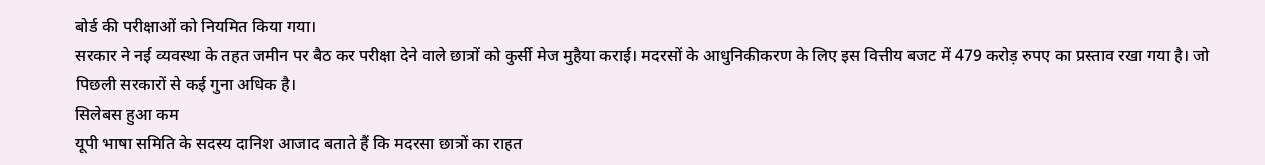बोर्ड की परीक्षाओं को नियमित किया गया।
सरकार ने नई व्यवस्था के तहत जमीन पर बैठ कर परीक्षा देने वाले छात्रों को कुर्सी मेज मुहैया कराई। मदरसों के आधुनिकीकरण के लिए इस वित्तीय बजट में 479 करोड़ रुपए का प्रस्ताव रखा गया है। जो पिछली सरकारों से कई गुना अधिक है।
सिलेबस हुआ कम
यूपी भाषा समिति के सदस्य दानिश आजाद बताते हैं कि मदरसा छात्रों का राहत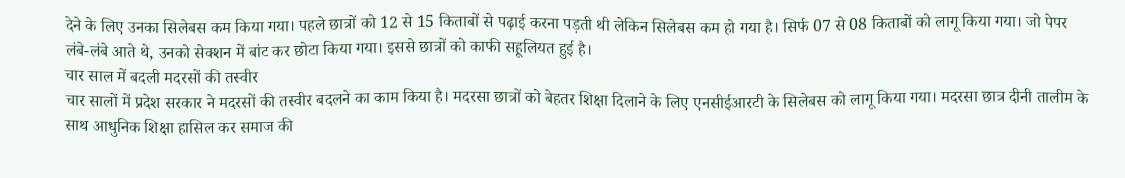देने के लिए उनका सिलेबस कम किया गया। पहले छात्रों को 12 से 15 किताबों से पढ़ाई करना पड़ती थी लेकिन सिलेबस कम हो गया है। सिर्फ 07 से 08 किताबों को लागू किया गया। जो पेपर लंबे-लंबे आते थे, उनको सेक्शन में बांट कर छोटा किया गया। इससे छात्रों को काफी सहूलियत हुई है।
चार साल में बदली मदरसों की तस्वीर
चार सालों में प्रदेश सरकार ने मदरसों की तस्वीर बदलने का काम किया है। मदरसा छात्रों को बेहतर शिक्षा दिलाने के लिए एनसीईआरटी के सिलेबस को लागू किया गया। मदरसा छात्र दीनी तालीम के साथ आधुनिक शिक्षा हासिल कर समाज की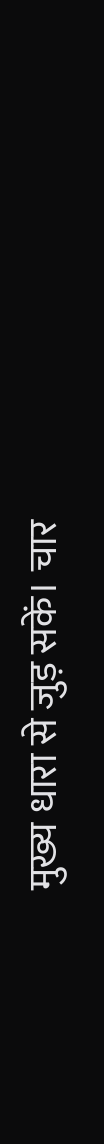मुख्य धारा से जुड़ सकें। चार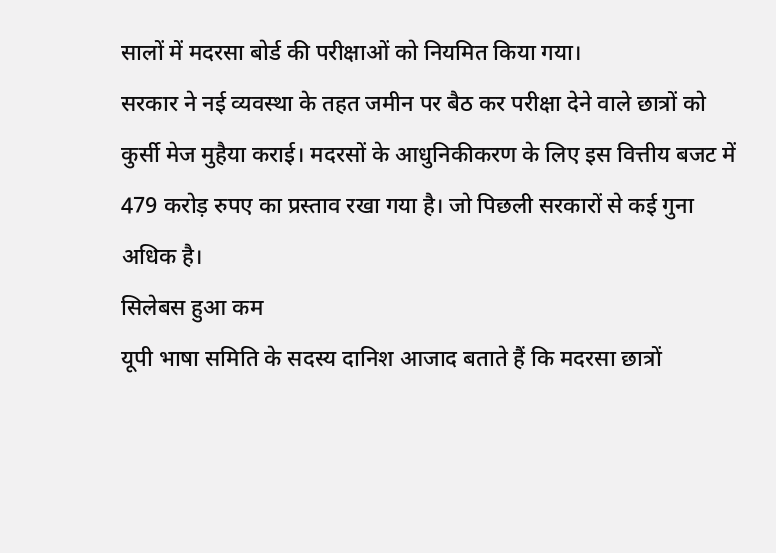सालों में मदरसा बोर्ड की परीक्षाओं को नियमित किया गया।
सरकार ने नई व्यवस्था के तहत जमीन पर बैठ कर परीक्षा देने वाले छात्रों को कुर्सी मेज मुहैया कराई। मदरसों के आधुनिकीकरण के लिए इस वित्तीय बजट में 479 करोड़ रुपए का प्रस्ताव रखा गया है। जो पिछली सरकारों से कई गुना अधिक है।
सिलेबस हुआ कम
यूपी भाषा समिति के सदस्य दानिश आजाद बताते हैं कि मदरसा छात्रों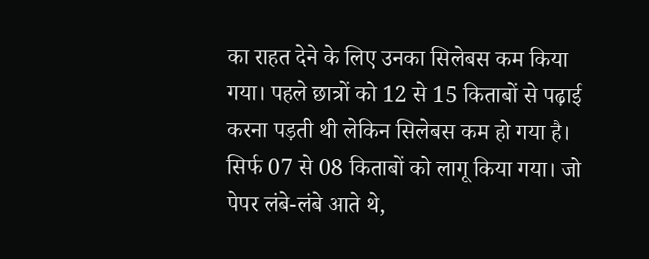का राहत देने के लिए उनका सिलेबस कम किया गया। पहले छात्रों को 12 से 15 किताबों से पढ़ाई करना पड़ती थी लेकिन सिलेबस कम हो गया है। सिर्फ 07 से 08 किताबों को लागू किया गया। जो पेपर लंबे-लंबे आते थे,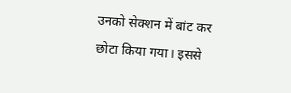उनको सेक्शन में बांट कर छोटा किया गया। इससे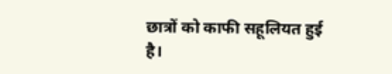छात्रों को काफी सहूलियत हुई है।